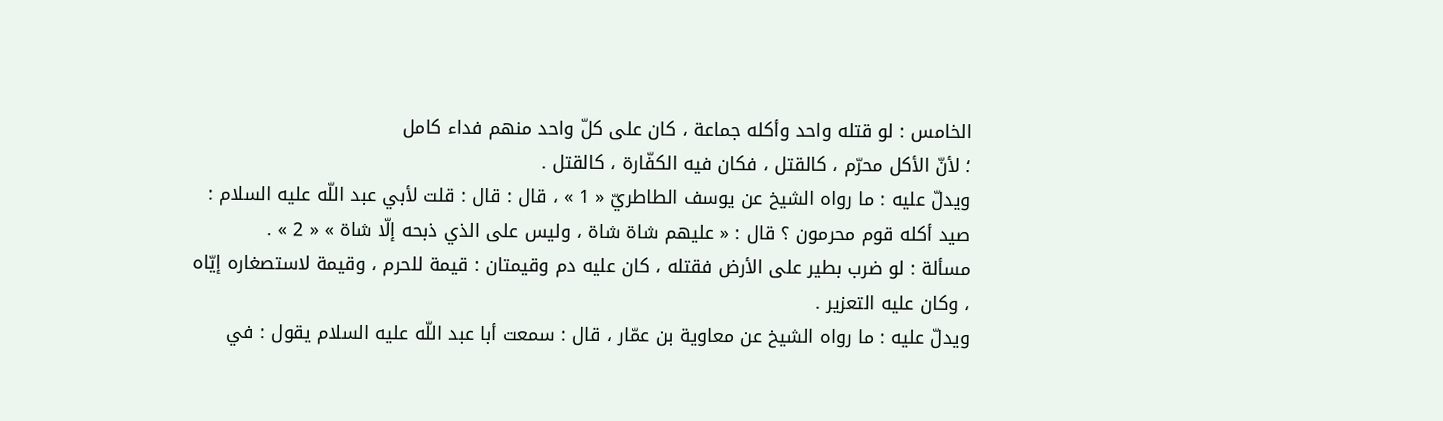الخامس : لو قتله واحد وأكله جماعة ، كان على كلّ واحد منهم فداء كامل
؛ لأنّ الأكل محرّم ، كالقتل ، فكان فيه الكفّارة ، كالقتل .
ويدلّ عليه : ما رواه الشيخ عن يوسف الطاطريّ « 1 » ، قال : قال : قلت لأبي عبد اللّه عليه السلام : صيد أكله قوم محرمون ؟ قال : « عليهم شاة شاة ، وليس على الذي ذبحه إلّا شاة » « 2 » .
مسألة : لو ضرب بطير على الأرض فقتله ، كان عليه دم وقيمتان : قيمة للحرم ، وقيمة لاستصغاره إيّاه
، وكان عليه التعزير .
ويدلّ عليه : ما رواه الشيخ عن معاوية بن عمّار ، قال : سمعت أبا عبد اللّه عليه السلام يقول : في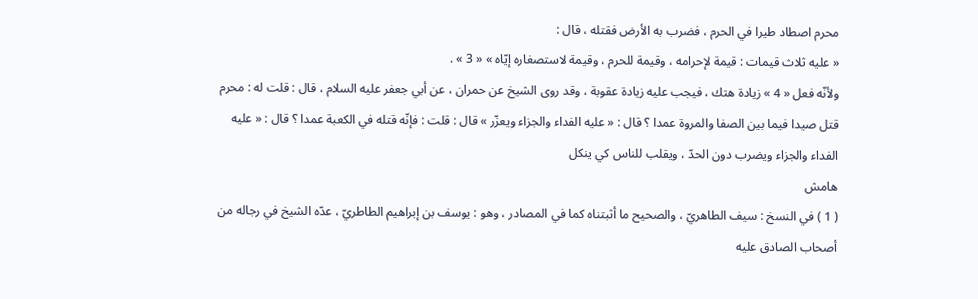محرم اصطاد طيرا في الحرم ، فضرب به الأرض فقتله ، قال :
« عليه ثلاث قيمات : قيمة لإحرامه ، وقيمة للحرم ، وقيمة لاستصغاره إيّاه » « 3 » .
ولأنّه فعل « 4 » زيادة هتك ، فيجب عليه زيادة عقوبة ، وقد روى الشيخ عن حمران ، عن أبي جعفر عليه السلام ، قال : قلت له : محرم قتل صيدا فيما بين الصفا والمروة عمدا ؟ قال : « عليه الفداء والجزاء ويعزّر » قال : قلت : فإنّه قتله في الكعبة عمدا ؟ قال : « عليه الفداء والجزاء ويضرب دون الحدّ ، ويقلب للناس كي ينكل
هامش
( 1 ) في النسخ : سيف الطاهريّ ، والصحيح ما أثبتناه كما في المصادر ، وهو : يوسف بن إبراهيم الطاطريّ ، عدّه الشيخ في رجاله من أصحاب الصادق عليه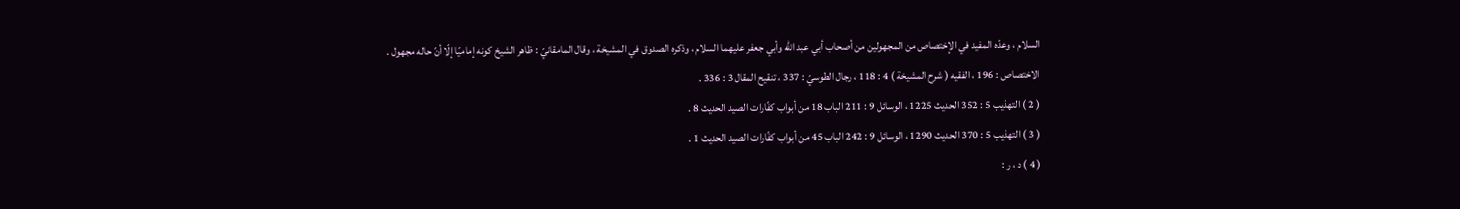السلام ، وعدّه المفيد في الإختصاص من المجهولين من أصحاب أبي عبد اللّه وأبي جعفر عليهما السلام ، وذكره الصدوق في المشيخة ، وقال المامقانيّ : ظاهر الشيخ كونه إماميّا إلّا أنّ حاله مجهول .
الاختصاص : 196 ، الفقيه ( شرح المشيخة ) 4 : 118 ، رجال الطوسيّ : 337 ، تنقيح المقال 3 : 336 .
( 2 ) التهذيب 5 : 352 الحديث 1225 ، الوسائل 9 : 211 الباب 18 من أبواب كفّارات الصيد الحديث 8 .
( 3 ) التهذيب 5 : 370 الحديث 1290 ، الوسائل 9 : 242 الباب 45 من أبواب كفّارات الصيد الحديث 1 .
( 4 ) د ، ر :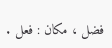فضل ، مكان : فعل .